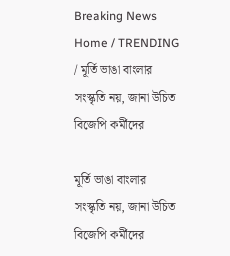Breaking News
Home / TRENDING / মূর্তি ভাঙা বাংলার সংস্কৃতি নয়, জানা উচিত বিজেপি কর্মীদের

মূর্তি ভাঙা বাংলার সংস্কৃতি নয়, জানা উচিত বিজেপি কর্মীদের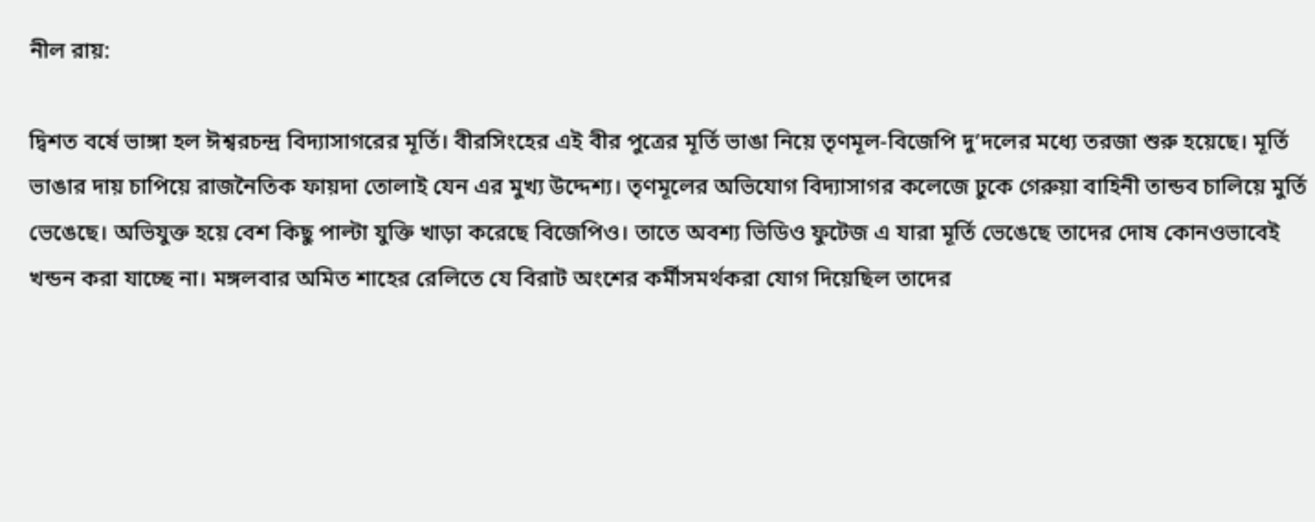নীল রায়:

দ্বিশত বর্ষে ভাঙ্গা হল ঈশ্বরচন্দ্র বিদ্যাসাগরের মূর্তি। বীরসিংহের এই বীর পুত্রের মূর্তি ভাঙা নিয়ে তৃণমূল-বিজেপি দু’দলের মধ্যে তরজা শুরু হয়েছে। মূর্তি ভাঙার দায় চাপিয়ে রাজনৈতিক ফায়দা তোলাই যেন এর মুখ্য উদ্দেশ্য। তৃণমূলের অভিযোগ বিদ্যাসাগর কলেজে ঢুকে গেরুয়া বাহিনী তান্ডব চালিয়ে মুর্তি ভেঙেছে। অভিযুক্ত হয়ে বেশ কিছু পাল্টা যুক্তি খাড়া করেছে বিজেপিও। তাতে অবশ্য ভিডিও ফুটেজ এ যারা মূর্তি ভেঙেছে তাদের দোষ কোনওভাবেই খন্ডন করা যাচ্ছে না। মঙ্গলবার অমিত শাহের রেলিতে যে বিরাট অংশের কর্মীসমর্থকরা যোগ দিয়েছিল তাদের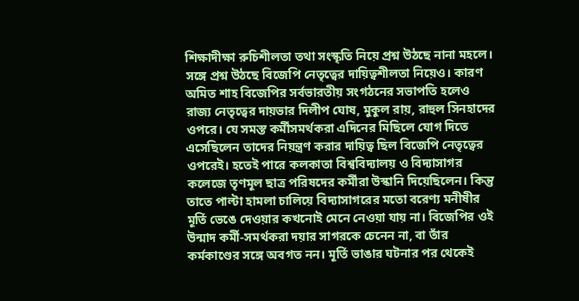শিক্ষাদীক্ষা রুচিশীলতা তথা সংস্কৃতি নিয়ে প্রশ্ন উঠছে নানা মহলে। সঙ্গে প্রশ্ন উঠছে বিজেপি নেতৃত্বের দায়িত্বশীলতা নিয়েও। কারণ অমিত শাহ বিজেপির সর্বভারতীয় সংগঠনের সভাপতি হলেও রাজ্য নেতৃত্বের দায়ভার দিলীপ ঘোষ, মুকুল রায়, রাহুল সিনহাদের ওপরে। যে সমস্ত কর্মীসমর্থকরা এদিনের মিছিলে যোগ দিতে এসেছিলেন তাদের নিয়ন্ত্রণ করার দায়িত্ব ছিল বিজেপি নেতৃত্বের ওপরেই। হতেই পারে কলকাতা বিশ্ববিদ্যালয় ও বিদ্যাসাগর কলেজে তৃণমূল ছাত্র পরিষদের কর্মীরা উস্কানি দিয়েছিলেন। কিন্তু তাতে পাল্টা হামলা চালিয়ে বিদ্যাসাগরের মতো বরেণ্য মনীষীর মূর্তি ভেঙে দেওয়ার কখনোই মেনে নেওয়া যায় না। বিজেপির ওই উন্মাদ কর্মী-সমর্থকরা দয়ার সাগরকে চেনেন না, বা তাঁর কর্মকাণ্ডের সঙ্গে অবগত নন। মূর্তি ভাঙার ঘটনার পর থেকেই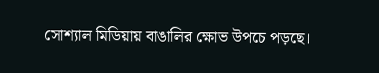সোশ্যাল মিডিয়ায় বাঙালির ক্ষোভ উপচে পড়ছে।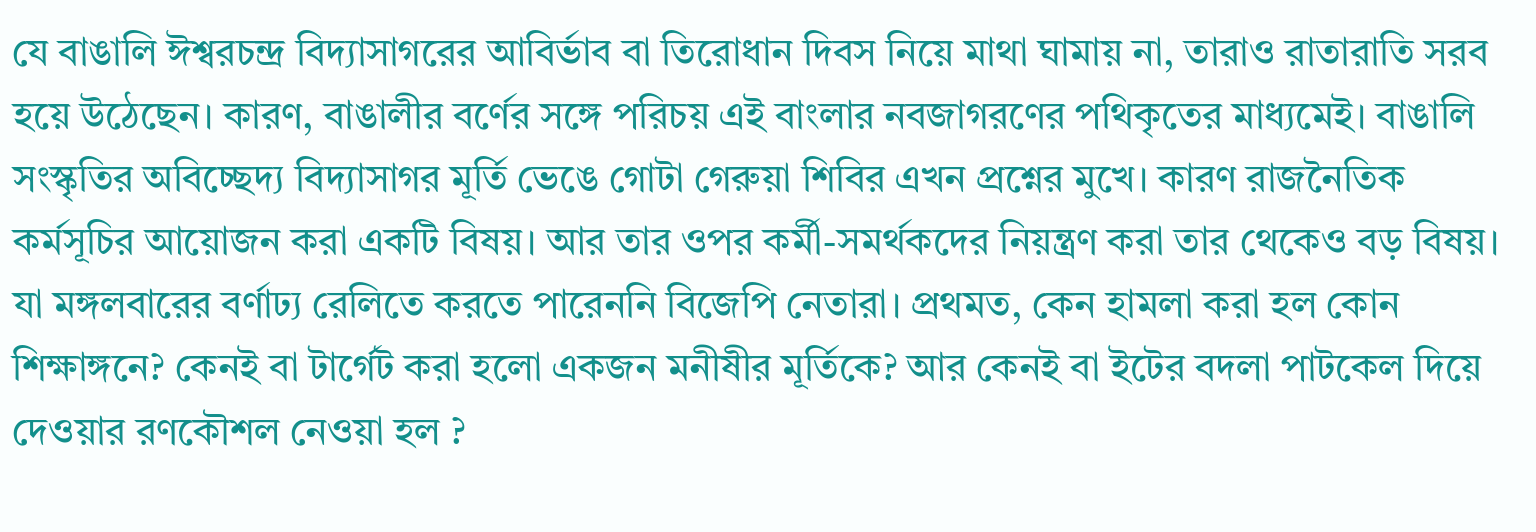যে বাঙালি ঈশ্বরচন্দ্র বিদ্যাসাগরের আবির্ভাব বা তিরোধান দিবস নিয়ে মাথা ঘামায় না, তারাও রাতারাতি সরব হয়ে উঠেছেন। কারণ, বাঙালীর বর্ণের সঙ্গে পরিচয় এই বাংলার নবজাগরণের পথিকৃতের মাধ্যমেই। বাঙালি সংস্কৃতির অবিচ্ছেদ্য বিদ্যাসাগর মূর্তি ভেঙে গোটা গেরুয়া শিবির এখন প্রশ্নের মুখে। কারণ রাজনৈতিক কর্মসূচির আয়োজন করা একটি বিষয়। আর তার ওপর কর্মী-সমর্থকদের নিয়ন্ত্রণ করা তার থেকেও বড় বিষয়। যা মঙ্গলবারের বর্ণাঢ্য রেলিতে করতে পারেননি বিজেপি নেতারা। প্রথমত, কেন হামলা করা হল কোন শিক্ষাঙ্গনে? কেনই বা টার্গেট করা হলো একজন মনীষীর মূর্তিকে? আর কেনই বা ইটের বদলা পাটকেল দিয়ে দেওয়ার রণকৌশল নেওয়া হল ?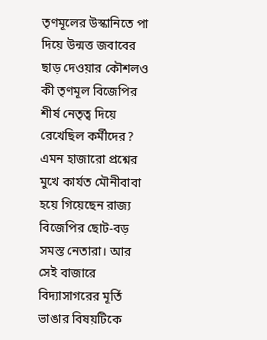তৃণমূলের উস্কানিতে পা দিয়ে উন্মত্ত জবাবের ছাড় দেওয়ার কৌশলও কী তৃণমূল বিজেপির শীর্ষ নেতৃত্ব দিয়ে রেখেছিল কর্মীদের? এমন হাজারো প্রশ্নের মুখে কার্যত মৌনীবাবা হয়ে গিয়েছেন রাজ্য বিজেপির ছোট-বড় সমস্ত নেতারা। আর সেই বাজারে বিদ্যাসাগরের মূর্তি ভাঙার বিষয়টিকে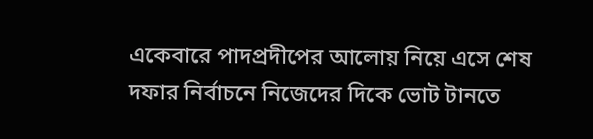একেবারে পাদপ্রদীপের আলোয় নিয়ে এসে শেষ দফার নির্বাচনে নিজেদের দিকে ভোট টানতে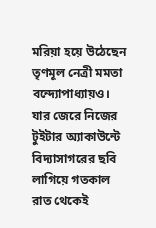মরিয়া হয়ে উঠেছেন তৃণমূল নেত্রী মমতা বন্দ্যোপাধ্যায়ও। যার জেরে নিজের টুইটার অ্যাকাউন্টে বিদ্যাসাগরের ছবি লাগিয়ে গতকাল রাত থেকেই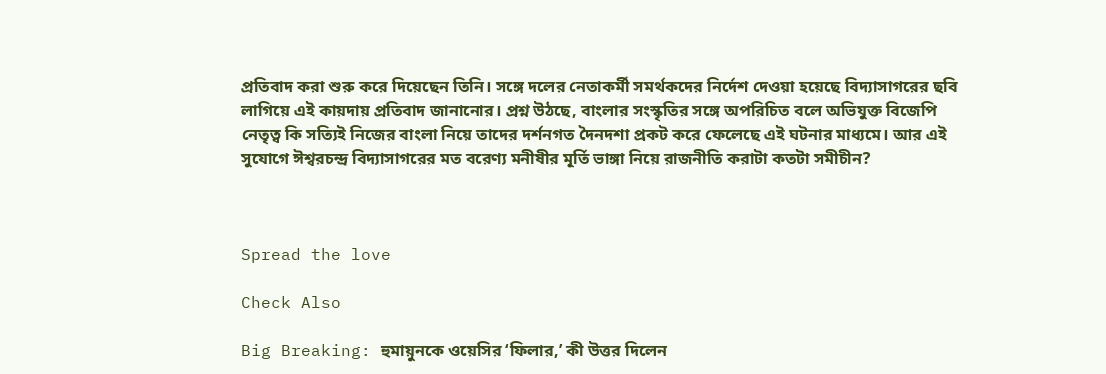প্রতিবাদ করা শুরু করে দিয়েছেন তিনি। সঙ্গে দলের নেতাকর্মী সমর্থকদের নির্দেশ দেওয়া হয়েছে বিদ্যাসাগরের ছবি লাগিয়ে এই কায়দায় প্রতিবাদ জানানোর। প্রশ্ন উঠছে, বাংলার সংস্কৃতির সঙ্গে অপরিচিত বলে অভিযুক্ত বিজেপি নেতৃত্ব কি সত্যিই নিজের বাংলা নিয়ে তাদের দর্শনগত দৈনদশা প্রকট করে ফেলেছে এই ঘটনার মাধ্যমে। আর এই সুযোগে ঈশ্বরচন্দ্র বিদ্যাসাগরের মত বরেণ্য মনীষীর মূর্তি ভাঙ্গা নিয়ে রাজনীতি করাটা কতটা সমীচীন?



Spread the love

Check Also

Big Breaking: হুমায়ুনকে ওয়েসির ‘ফিলার,’ কী উত্তর দিলেন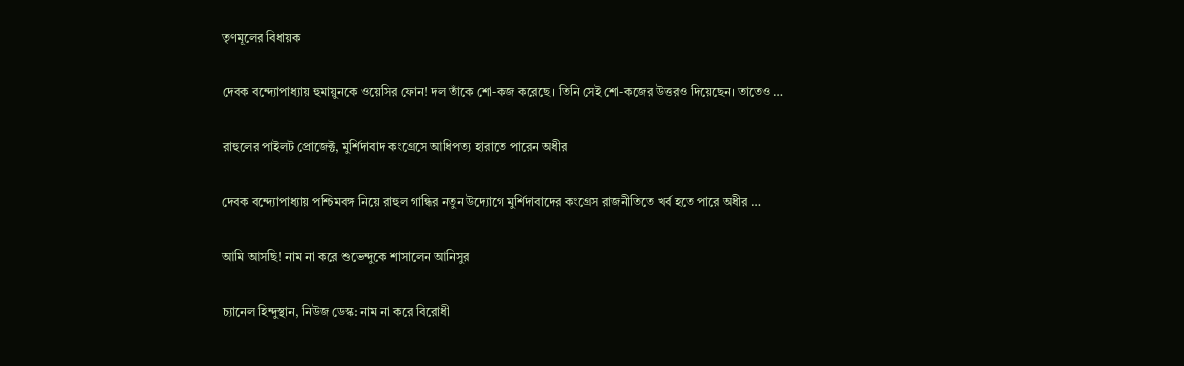তৃণমূলের বিধায়ক

দেবক বন্দ্যোপাধ্যায় হুমায়ুনকে ওয়েসির ফোন! দল তাঁকে শো-কজ করেছে। তিনি সেই শো-কজের উত্তরও দিয়েছেন। তাতেও …

রাহুলের পাইলট প্রোজেক্ট, মুর্শিদাবাদ কংগ্রেসে আধিপত্য হারাতে পারেন অধীর

দেবক বন্দ্যোপাধ্যায় পশ্চিমবঙ্গ নিয়ে রাহুল গান্ধির নতুন উদ্যোগে মুর্শিদাবাদের কংগ্রেস রাজনীতিতে খর্ব হতে পারে অধীর …

আমি আসছি! নাম না করে শুভেন্দুকে শাসালেন আনিসুর

চ্যানেল হিন্দুস্থান, নিউজ ডেস্ক: নাম না করে বিরোধী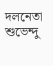দলনেতা শুভেন্দু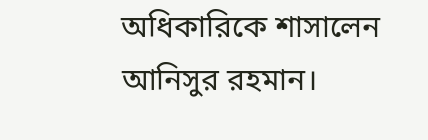অধিকারিকে শাসালেন আনিসুর রহমান।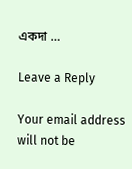একদা …

Leave a Reply

Your email address will not be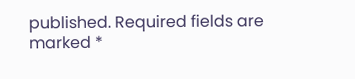published. Required fields are marked *